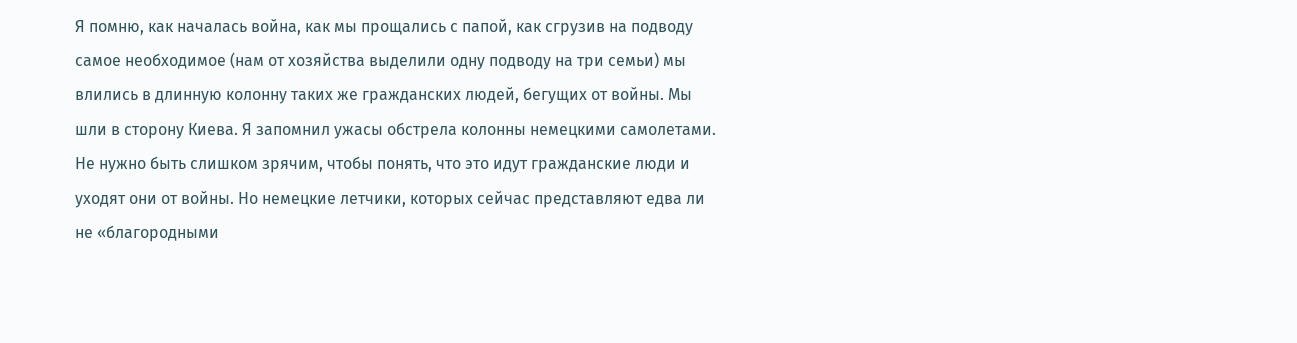Я помню, как началась война, как мы прощались с папой, как сгрузив на подводу самое необходимое (нам от хозяйства выделили одну подводу на три семьи) мы влились в длинную колонну таких же гражданских людей, бегущих от войны. Мы шли в сторону Киева. Я запомнил ужасы обстрела колонны немецкими самолетами. Не нужно быть слишком зрячим, чтобы понять, что это идут гражданские люди и уходят они от войны. Но немецкие летчики, которых сейчас представляют едва ли не «благородными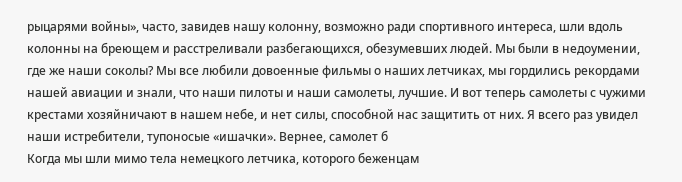рыцарями войны», часто, завидев нашу колонну, возможно ради спортивного интереса, шли вдоль колонны на бреющем и расстреливали разбегающихся, обезумевших людей. Мы были в недоумении, где же наши соколы? Мы все любили довоенные фильмы о наших летчиках, мы гордились рекордами нашей авиации и знали, что наши пилоты и наши самолеты, лучшие. И вот теперь самолеты с чужими крестами хозяйничают в нашем небе, и нет силы, способной нас защитить от них. Я всего раз увидел наши истребители, тупоносые «ишачки». Вернее, самолет б
Когда мы шли мимо тела немецкого летчика, которого беженцам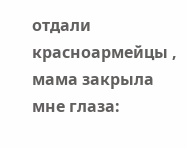отдали красноармейцы , мама закрыла мне глаза: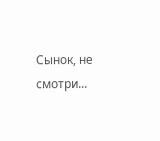Сынок, не смотри...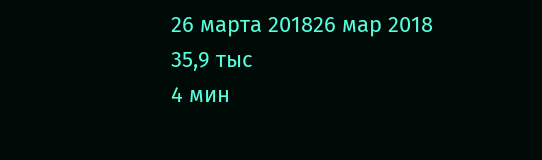26 марта 201826 мар 2018
35,9 тыс
4 мин